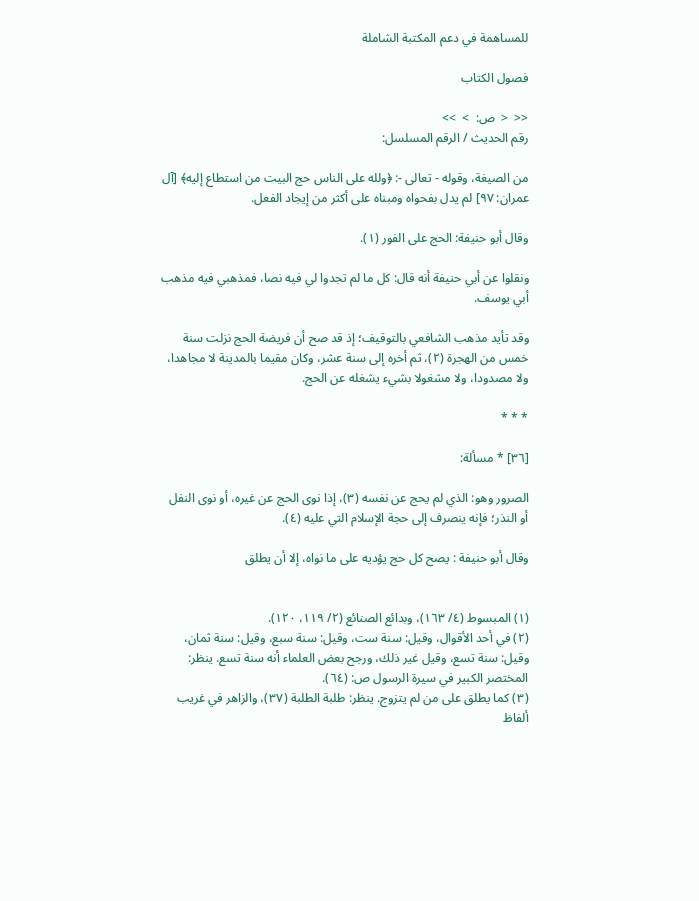للمساهمة في دعم المكتبة الشاملة

فصول الكتاب

<<  <  ص:  >  >>
رقم الحديث / الرقم المسلسل:

من الصيغة، وقوله - تعالى -: ﴿ولله على الناس حج البيت من استطاع إليه﴾ [آل عمران: ٩٧] لم يدل بفحواه ومبناه على أكثر من إيجاد الفعل.

وقال أبو حنيفة: الحج على الفور (١).

ونقلوا عن أبي حنيفة أنه قال: كل ما لم تجدوا لي فيه نصا، فمذهبي فيه مذهب أبي يوسف.

وقد تأيد مذهب الشافعي بالتوقيف؛ إذ قد صح أن فريضة الحج نزلت سنة خمس من الهجرة (٢)، ثم أخره إلى سنة عشر، وكان مقيما بالمدينة لا مجاهدا، ولا مصدودا، ولا مشغولا بشيء يشغله عن الحج.

* * *

[٣٦] * مسألة:

الصرور وهو: الذي لم يحج عن نفسه (٣)، إذا نوى الحج عن غيره، أو نوى النفل أو النذر؛ فإنه ينصرف إلى حجة الإسلام التي عليه (٤).

وقال أبو حنيفة : يصح كل حج يؤديه على ما نواه، إلا أن يطلق


(١) المبسوط (٤/ ١٦٣)، وبدائع الصنائع (٢/ ١١٩، ١٢٠).
(٢) في أحد الأقوال، وقيل: سنة ست، وقيل: سنة سبع، وقيل: سنة ثمان، وقيل: سنة تسع، وقيل غير ذلك، ورجح بعض العلماء أنه سنة تسع. ينظر: المختصر الكبير في سيرة الرسول ص: (٦٤).
(٣) كما يطلق على من لم يتزوج. ينظر: طلبة الطلبة (٣٧)، والزاهر في غريب ألفاظ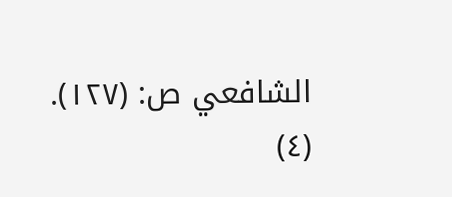الشافعي ص: (١٢٧).
(٤)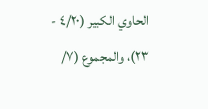الحاوي الكبير (٤/٢٠ - ٢٣)، والمجموع (٧/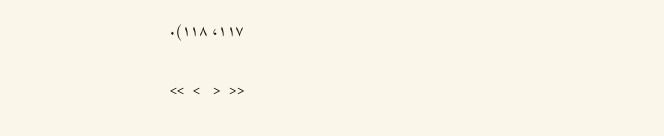١١٧، ١١٨).

<<  <   >  >>